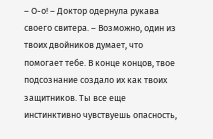– О-о! – Доктор одернула рукава своего свитера. – Возможно, один из твоих двойников думает, что помогает тебе. В конце концов, твое подсознание создало их как твоих защитников. Ты все еще инстинктивно чувствуешь опасность,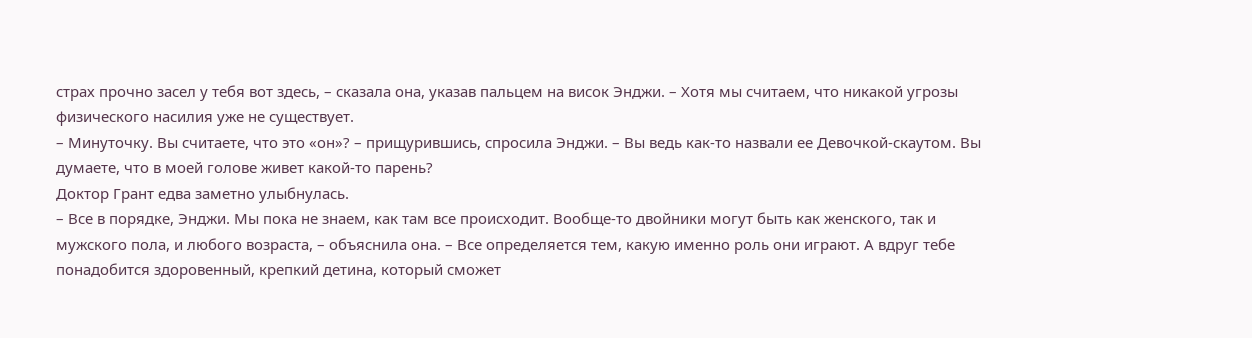страх прочно засел у тебя вот здесь, – сказала она, указав пальцем на висок Энджи. – Хотя мы считаем, что никакой угрозы физического насилия уже не существует.
– Минуточку. Вы считаете, что это «он»? – прищурившись, спросила Энджи. – Вы ведь как-то назвали ее Девочкой-скаутом. Вы думаете, что в моей голове живет какой-то парень?
Доктор Грант едва заметно улыбнулась.
– Все в порядке, Энджи. Мы пока не знаем, как там все происходит. Вообще-то двойники могут быть как женского, так и мужского пола, и любого возраста, – объяснила она. – Все определяется тем, какую именно роль они играют. А вдруг тебе понадобится здоровенный, крепкий детина, который сможет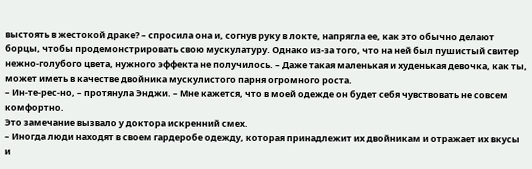выстоять в жестокой драке? – спросила она и, согнув руку в локте, напрягла ее, как это обычно делают борцы, чтобы продемонстрировать свою мускулатуру. Однако из-за того, что на ней был пушистый свитер нежно-голубого цвета, нужного эффекта не получилось. – Даже такая маленькая и худенькая девочка, как ты, может иметь в качестве двойника мускулистого парня огромного роста.
– Ин-те-рес-но, – протянула Энджи. – Мне кажется, что в моей одежде он будет себя чувствовать не совсем комфортно.
Это замечание вызвало у доктора искренний смех.
– Иногда люди находят в своем гардеробе одежду, которая принадлежит их двойникам и отражает их вкусы и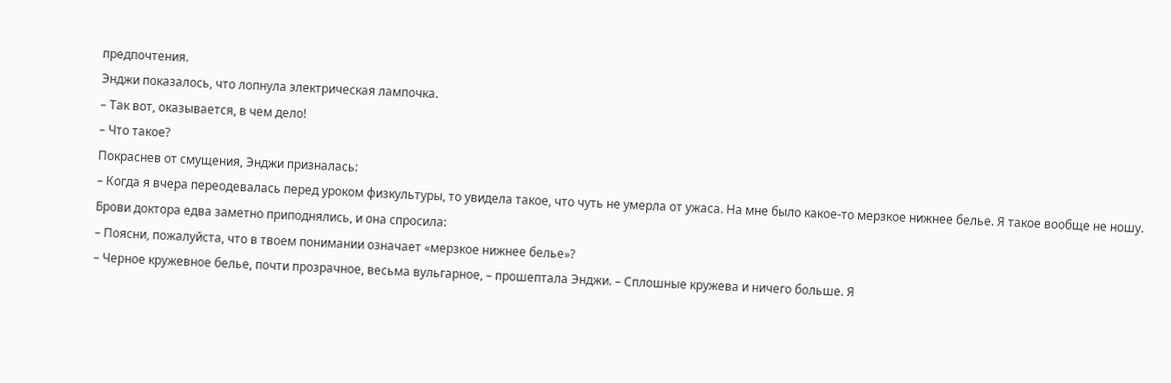предпочтения.
Энджи показалось, что лопнула электрическая лампочка.
– Так вот, оказывается, в чем дело!
– Что такое?
Покраснев от смущения, Энджи призналась:
– Когда я вчера переодевалась перед уроком физкультуры, то увидела такое, что чуть не умерла от ужаса. На мне было какое-то мерзкое нижнее белье. Я такое вообще не ношу.
Брови доктора едва заметно приподнялись, и она спросила:
– Поясни, пожалуйста, что в твоем понимании означает «мерзкое нижнее белье»?
– Черное кружевное белье, почти прозрачное, весьма вульгарное, – прошептала Энджи. – Сплошные кружева и ничего больше. Я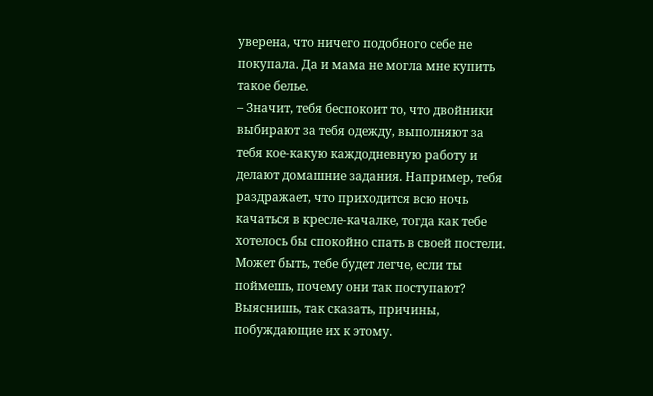уверена, что ничего подобного себе не покупала. Да и мама не могла мне купить такое белье.
– Значит, тебя беспокоит то, что двойники выбирают за тебя одежду, выполняют за тебя кое-какую каждодневную работу и делают домашние задания. Например, тебя раздражает, что приходится всю ночь качаться в кресле-качалке, тогда как тебе хотелось бы спокойно спать в своей постели. Может быть, тебе будет легче, если ты поймешь, почему они так поступают? Выяснишь, так сказать, причины, побуждающие их к этому.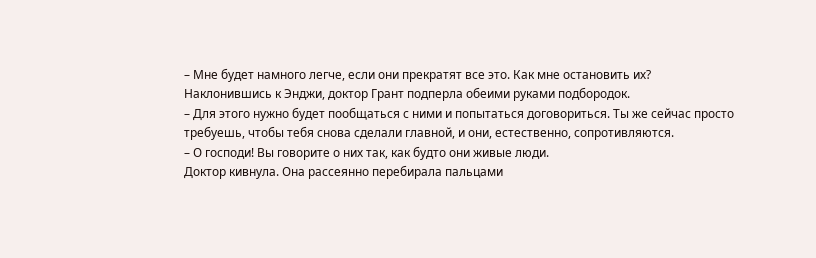– Мне будет намного легче, если они прекратят все это. Как мне остановить их?
Наклонившись к Энджи, доктор Грант подперла обеими руками подбородок.
– Для этого нужно будет пообщаться с ними и попытаться договориться. Ты же сейчас просто требуешь, чтобы тебя снова сделали главной, и они, естественно, сопротивляются.
– О господи! Вы говорите о них так, как будто они живые люди.
Доктор кивнула. Она рассеянно перебирала пальцами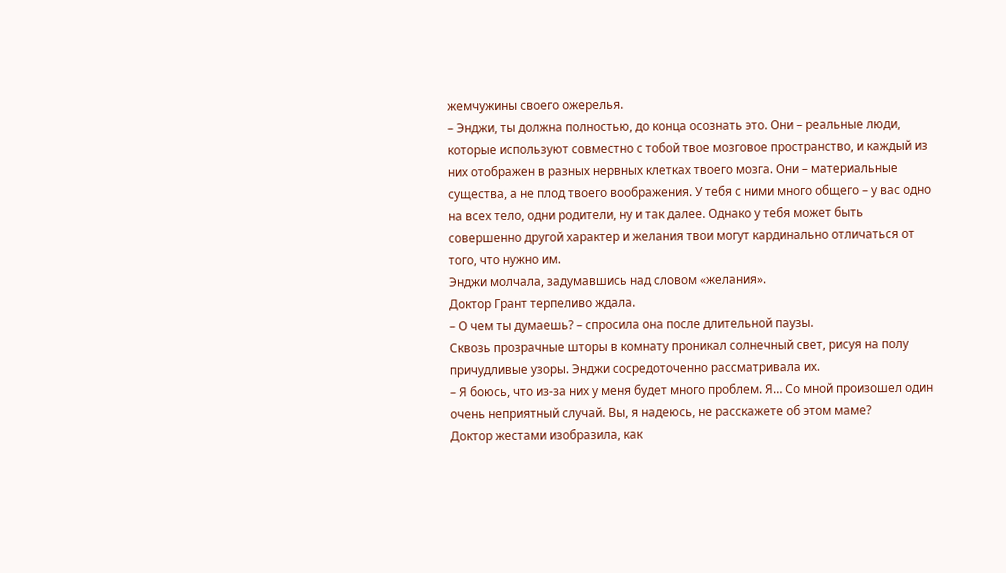жемчужины своего ожерелья.
– Энджи, ты должна полностью, до конца осознать это. Они – реальные люди, которые используют совместно с тобой твое мозговое пространство, и каждый из них отображен в разных нервных клетках твоего мозга. Они – материальные существа, а не плод твоего воображения. У тебя с ними много общего – у вас одно на всех тело, одни родители, ну и так далее. Однако у тебя может быть совершенно другой характер и желания твои могут кардинально отличаться от того, что нужно им.
Энджи молчала, задумавшись над словом «желания».
Доктор Грант терпеливо ждала.
– О чем ты думаешь? – спросила она после длительной паузы.
Сквозь прозрачные шторы в комнату проникал солнечный свет, рисуя на полу причудливые узоры. Энджи сосредоточенно рассматривала их.
– Я боюсь, что из-за них у меня будет много проблем. Я… Со мной произошел один очень неприятный случай. Вы, я надеюсь, не расскажете об этом маме?
Доктор жестами изобразила, как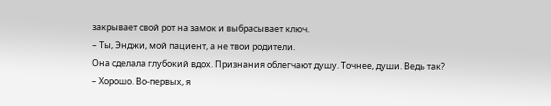закрывает свой рот на замок и выбрасывает ключ.
– Ты, Энджи, мой пациент, а не твои родители.
Она сделала глубокий вдох. Признания облегчают душу. Точнее, души. Ведь так?
– Хорошо. Во-первых, я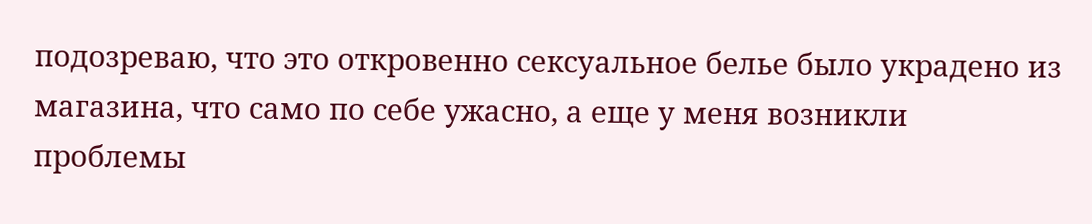подозреваю, что это откровенно сексуальное белье было украдено из магазина, что само по себе ужасно, а еще у меня возникли проблемы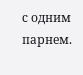с одним парнем.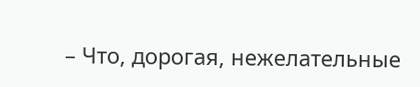– Что, дорогая, нежелательные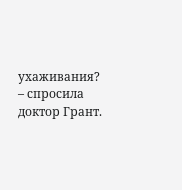ухаживания? – спросила доктор Грант.